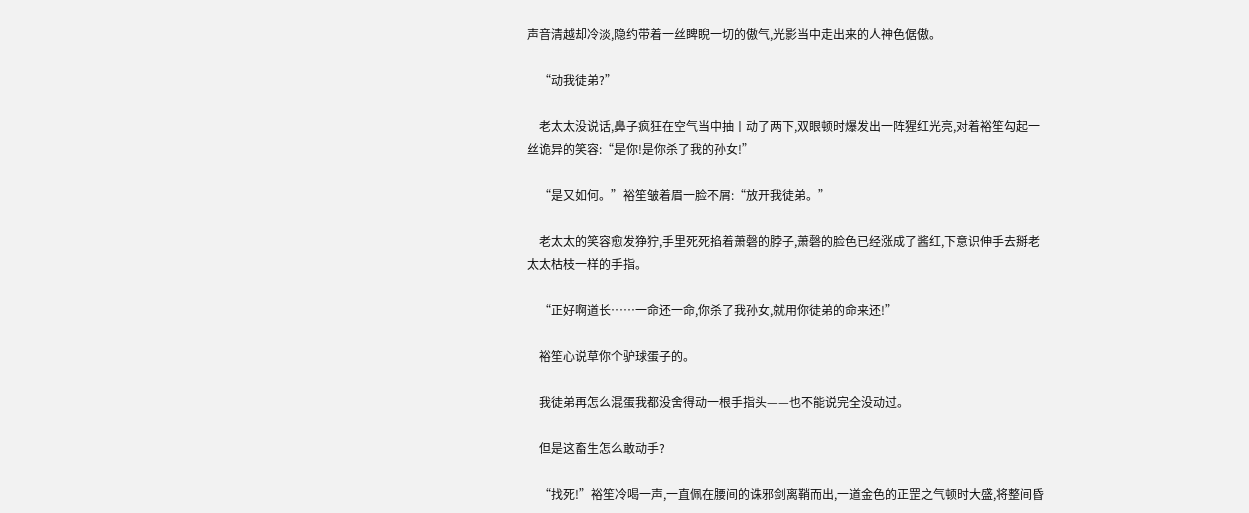声音清越却冷淡,隐约带着一丝睥睨一切的傲气,光影当中走出来的人神色倨傲。

    “动我徒弟?”

    老太太没说话,鼻子疯狂在空气当中抽丨动了两下,双眼顿时爆发出一阵猩红光亮,对着裕笙勾起一丝诡异的笑容:“是你!是你杀了我的孙女!”

    “是又如何。”裕笙皱着眉一脸不屑:“放开我徒弟。”

    老太太的笑容愈发狰狞,手里死死掐着萧磬的脖子,萧磬的脸色已经涨成了酱红,下意识伸手去掰老太太枯枝一样的手指。

    “正好啊道长……一命还一命,你杀了我孙女,就用你徒弟的命来还!”

    裕笙心说草你个驴球蛋子的。

    我徒弟再怎么混蛋我都没舍得动一根手指头——也不能说完全没动过。

    但是这畜生怎么敢动手?

    “找死!”裕笙冷喝一声,一直佩在腰间的诛邪剑离鞘而出,一道金色的正罡之气顿时大盛,将整间昏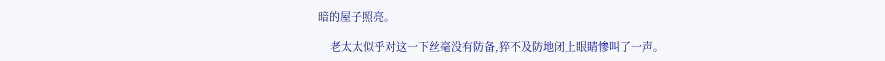暗的屋子照亮。

    老太太似乎对这一下丝毫没有防备,猝不及防地闭上眼睛惨叫了一声。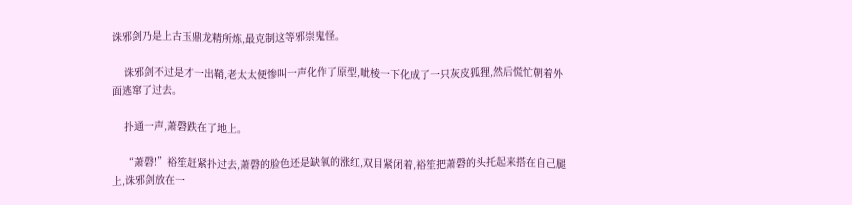诛邪剑乃是上古玉鼎龙精所炼,最克制这等邪崇鬼怪。

    诛邪剑不过是才一出鞘,老太太便惨叫一声化作了原型,呲棱一下化成了一只灰皮狐狸,然后慌忙朝着外面逃窜了过去。

    扑通一声,萧磬跌在了地上。

    “萧磬!”裕笙赶紧扑过去,萧磬的脸色还是缺氧的涨红,双目紧闭着,裕笙把萧磬的头托起来搭在自己腿上,诛邪剑放在一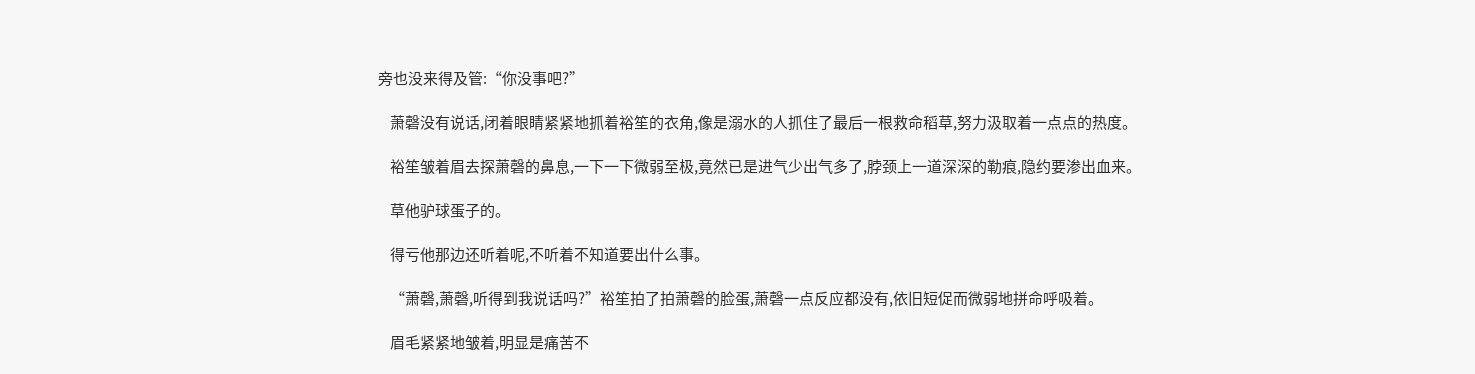旁也没来得及管:“你没事吧?”

    萧磬没有说话,闭着眼睛紧紧地抓着裕笙的衣角,像是溺水的人抓住了最后一根救命稻草,努力汲取着一点点的热度。

    裕笙皱着眉去探萧磬的鼻息,一下一下微弱至极,竟然已是进气少出气多了,脖颈上一道深深的勒痕,隐约要渗出血来。

    草他驴球蛋子的。

    得亏他那边还听着呢,不听着不知道要出什么事。

    “萧磬,萧磬,听得到我说话吗?”裕笙拍了拍萧磬的脸蛋,萧磬一点反应都没有,依旧短促而微弱地拼命呼吸着。

    眉毛紧紧地皱着,明显是痛苦不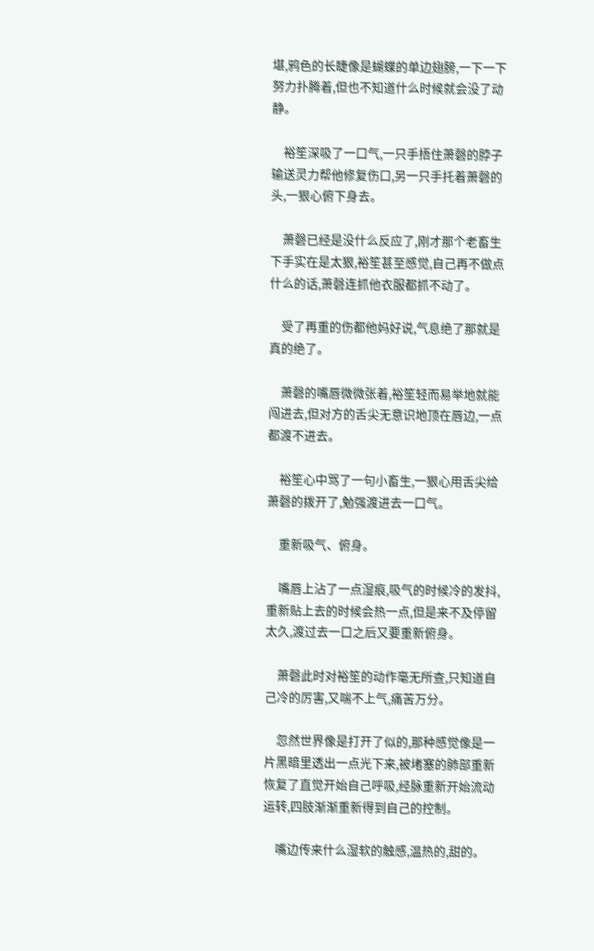堪,鸦色的长睫像是蝴蝶的单边翅膀,一下一下努力扑腾着,但也不知道什么时候就会没了动静。

    裕笙深吸了一口气,一只手捂住萧磬的脖子输送灵力帮他修复伤口,另一只手托着萧磬的头,一狠心俯下身去。

    萧磬已经是没什么反应了,刚才那个老畜生下手实在是太狠,裕笙甚至感觉,自己再不做点什么的话,萧磬连抓他衣服都抓不动了。

    受了再重的伤都他妈好说,气息绝了那就是真的绝了。

    萧磬的嘴唇微微张着,裕笙轻而易举地就能闯进去,但对方的舌尖无意识地顶在唇边,一点都渡不进去。

    裕笙心中骂了一句小畜生,一狠心用舌尖给萧磬的拨开了,勉强渡进去一口气。

    重新吸气、俯身。

    嘴唇上沾了一点湿痕,吸气的时候冷的发抖,重新贴上去的时候会热一点,但是来不及停留太久,渡过去一口之后又要重新俯身。

    萧磬此时对裕笙的动作毫无所查,只知道自己冷的厉害,又喘不上气,痛苦万分。

    忽然世界像是打开了似的,那种感觉像是一片黑暗里透出一点光下来,被堵塞的肺部重新恢复了直觉开始自己呼吸,经脉重新开始流动运转,四肢渐渐重新得到自己的控制。

    嘴边传来什么湿软的触感,温热的,甜的。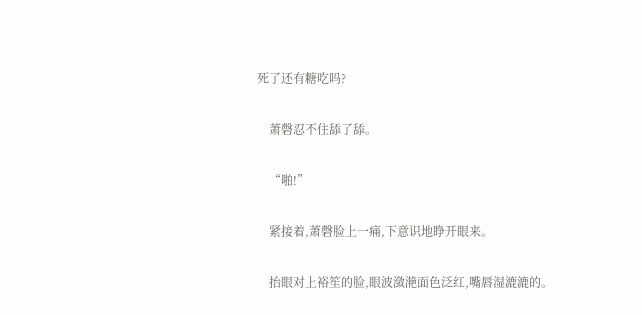死了还有糖吃吗?

    萧磬忍不住舔了舔。

    “啪!”

    紧接着,萧磬脸上一痛,下意识地睁开眼来。

    抬眼对上裕笙的脸,眼波潋滟面色泛红,嘴唇湿漉漉的。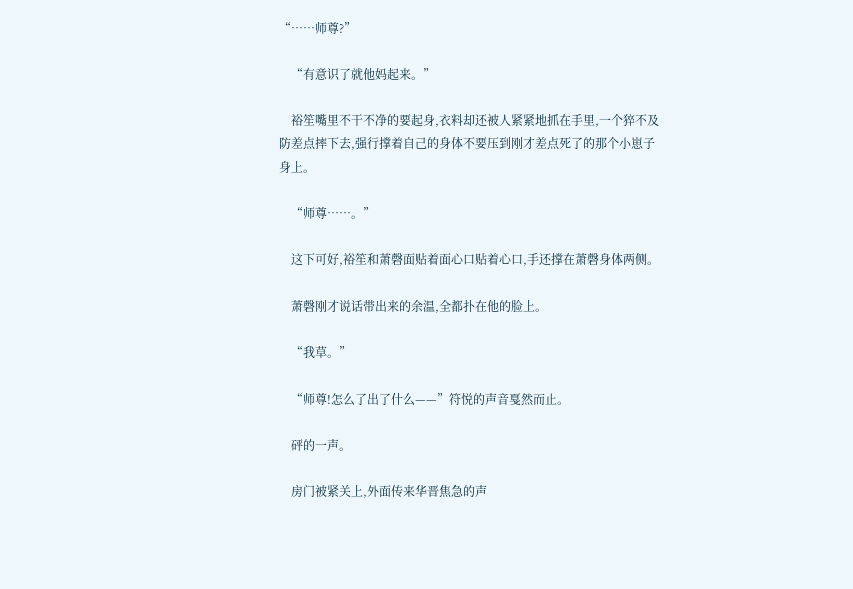“……师尊?”

    “有意识了就他妈起来。”

    裕笙嘴里不干不净的要起身,衣料却还被人紧紧地抓在手里,一个猝不及防差点摔下去,强行撑着自己的身体不要压到刚才差点死了的那个小崽子身上。

    “师尊……。”

    这下可好,裕笙和萧磬面贴着面心口贴着心口,手还撑在萧磬身体两侧。

    萧磬刚才说话带出来的余温,全都扑在他的脸上。

    “我草。”

    “师尊!怎么了出了什么——”符悦的声音戛然而止。

    砰的一声。

    房门被紧关上,外面传来华晋焦急的声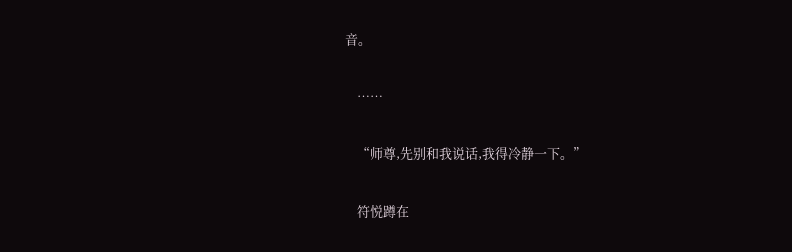音。

    ……

    “师尊,先别和我说话,我得冷静一下。”

    符悦蹲在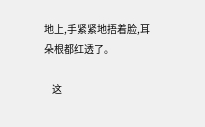地上,手紧紧地捂着脸,耳朵根都红透了。

    这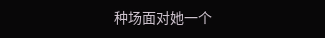种场面对她一个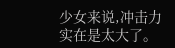少女来说,冲击力实在是太大了。